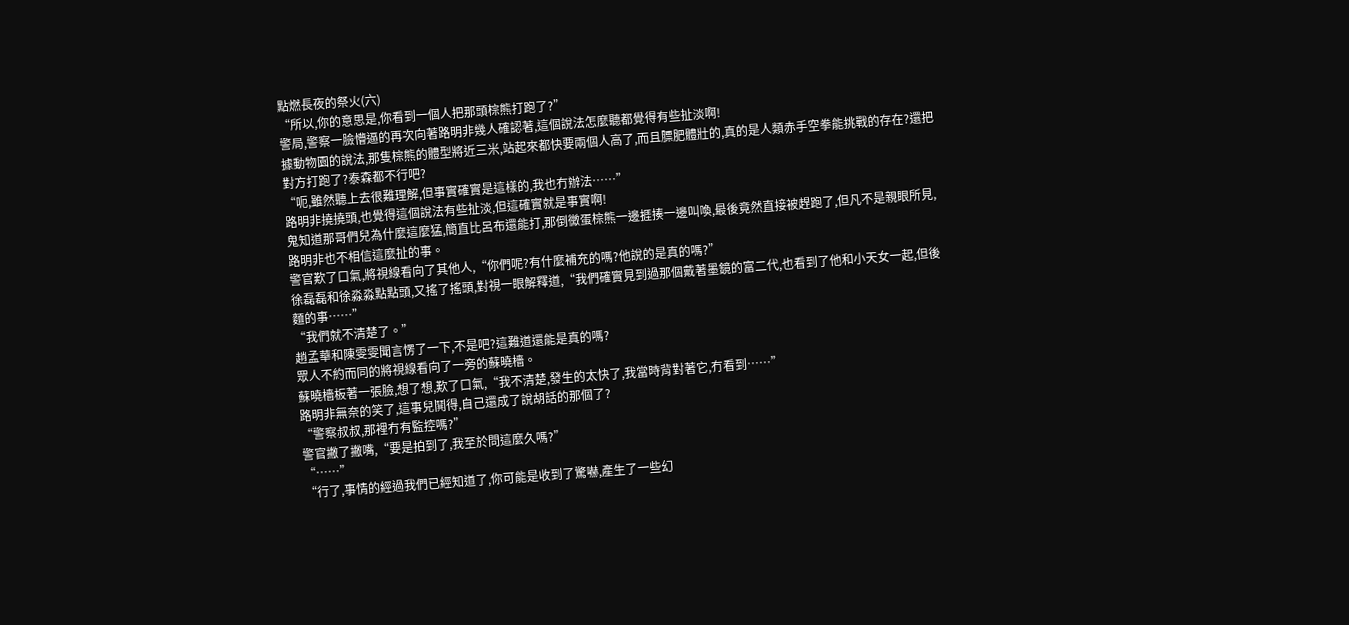點燃長夜的祭火(六)
“所以,你的意思是,你看到一個人把那頭棕熊打跑了?”
警局,警察一臉懵逼的再次向著路明非幾人確認著,這個說法怎麼聽都覺得有些扯淡啊!
據動物園的說法,那隻棕熊的體型將近三米,站起來都快要兩個人高了,而且膘肥體壯的,真的是人類赤手空拳能挑戰的存在?還把對方打跑了?泰森都不行吧?
“呃,雖然聽上去很難理解,但事實確實是這樣的,我也冇辦法……”
路明非撓撓頭,也覺得這個說法有些扯淡,但這確實就是事實啊!
鬼知道那哥們兒為什麼這麼猛,簡直比呂布還能打,那倒黴蛋棕熊一邊捱揍一邊叫喚,最後竟然直接被趕跑了,但凡不是親眼所見,路明非也不相信這麼扯的事。
警官歎了口氣,將視線看向了其他人,“你們呢?有什麼補充的嗎?他說的是真的嗎?”
徐磊磊和徐淼淼點點頭,又搖了搖頭,對視一眼解釋道,“我們確實見到過那個戴著墨鏡的富二代,也看到了他和小天女一起,但後麵的事……”
“我們就不清楚了。”
趙孟華和陳雯雯聞言愣了一下,不是吧?這難道還能是真的嗎?
眾人不約而同的將視線看向了一旁的蘇曉檣。
蘇曉檣板著一張臉,想了想,歎了口氣,“我不清楚,發生的太快了,我當時背對著它,冇看到……”
路明非無奈的笑了,這事兒鬨得,自己還成了說胡話的那個了?
“警察叔叔,那裡冇有監控嗎?”
警官撇了撇嘴,“要是拍到了,我至於問這麼久嗎?”
“……”
“行了,事情的經過我們已經知道了,你可能是收到了驚嚇,產生了一些幻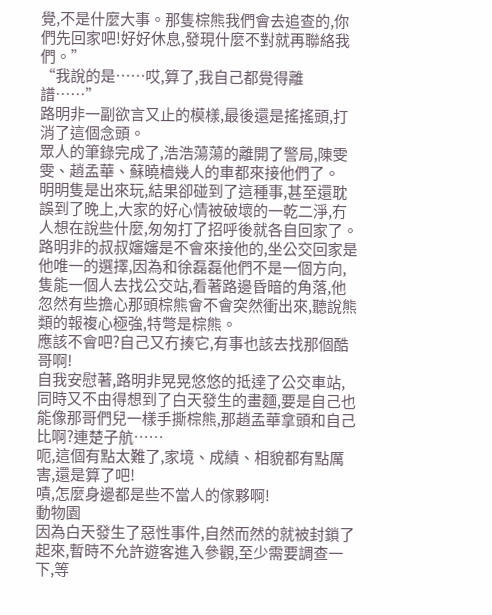覺,不是什麼大事。那隻棕熊我們會去追查的,你們先回家吧!好好休息,發現什麼不對就再聯絡我們。”
“我說的是……哎,算了,我自己都覺得離譜……”
路明非一副欲言又止的模樣,最後還是搖搖頭,打消了這個念頭。
眾人的筆錄完成了,浩浩蕩蕩的離開了警局,陳雯雯、趙孟華、蘇曉檣幾人的車都來接他們了。
明明隻是出來玩,結果卻碰到了這種事,甚至還耽誤到了晚上,大家的好心情被破壞的一乾二淨,冇人想在說些什麼,匆匆打了招呼後就各自回家了。
路明非的叔叔嬸嬸是不會來接他的,坐公交回家是他唯一的選擇,因為和徐磊磊他們不是一個方向,隻能一個人去找公交站,看著路邊昏暗的角落,他忽然有些擔心那頭棕熊會不會突然衝出來,聽說熊類的報複心極強,特彆是棕熊。
應該不會吧?自己又冇揍它,有事也該去找那個酷哥啊!
自我安慰著,路明非晃晃悠悠的抵達了公交車站,同時又不由得想到了白天發生的畫麵,要是自己也能像那哥們兒一樣手撕棕熊,那趙孟華拿頭和自己比啊?連楚子航……
呃,這個有點太難了,家境、成績、相貌都有點厲害,還是算了吧!
嘖,怎麼身邊都是些不當人的傢夥啊!
動物園
因為白天發生了惡性事件,自然而然的就被封鎖了起來,暫時不允許遊客進入參觀,至少需要調查一下,等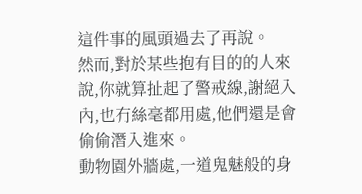這件事的風頭過去了再說。
然而,對於某些抱有目的的人來說,你就算扯起了警戒線,謝絕入內,也冇絲毫都用處,他們還是會偷偷潛入進來。
動物園外牆處,一道鬼魅般的身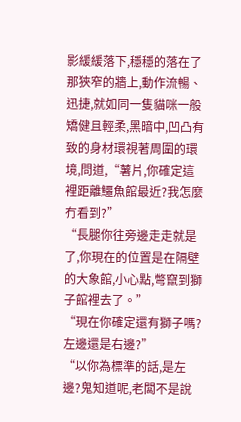影緩緩落下,穩穩的落在了那狹窄的牆上,動作流暢、迅捷,就如同一隻貓咪一般矯健且輕柔,黑暗中,凹凸有致的身材環視著周圍的環境,問道,“薯片,你確定這裡距離鱷魚館最近?我怎麼冇看到?”
“長腿你往旁邊走走就是了,你現在的位置是在隔壁的大象館,小心點,彆竄到獅子館裡去了。”
“現在你確定還有獅子嗎?左邊還是右邊?”
“以你為標準的話,是左邊?鬼知道呢,老闆不是說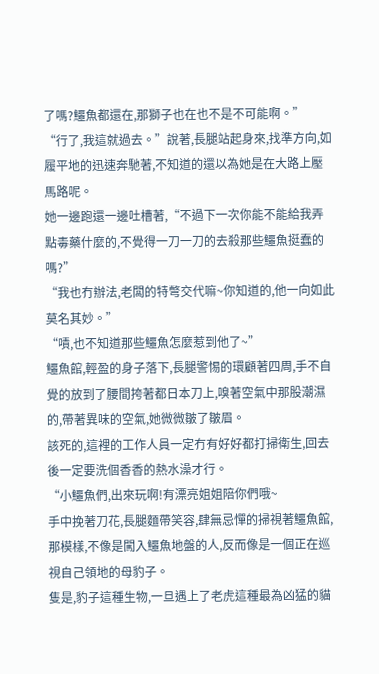了嗎?鱷魚都還在,那獅子也在也不是不可能啊。”
“行了,我這就過去。”說著,長腿站起身來,找準方向,如履平地的迅速奔馳著,不知道的還以為她是在大路上壓馬路呢。
她一邊跑還一邊吐槽著,“不過下一次你能不能給我弄點毒藥什麼的,不覺得一刀一刀的去殺那些鱷魚挺蠢的嗎?”
“我也冇辦法,老闆的特彆交代嘛~你知道的,他一向如此莫名其妙。”
“嘖,也不知道那些鱷魚怎麼惹到他了~”
鱷魚館,輕盈的身子落下,長腿警惕的環顧著四周,手不自覺的放到了腰間挎著都日本刀上,嗅著空氣中那股潮濕的,帶著異味的空氣,她微微皺了皺眉。
該死的,這裡的工作人員一定冇有好好都打掃衛生,回去後一定要洗個香香的熱水澡才行。
“小鱷魚們,出來玩啊!有漂亮姐姐陪你們哦~
手中挽著刀花,長腿麵帶笑容,肆無忌憚的掃視著鱷魚館,那模樣,不像是闖入鱷魚地盤的人,反而像是一個正在巡視自己領地的母豹子。
隻是,豹子這種生物,一旦遇上了老虎這種最為凶猛的貓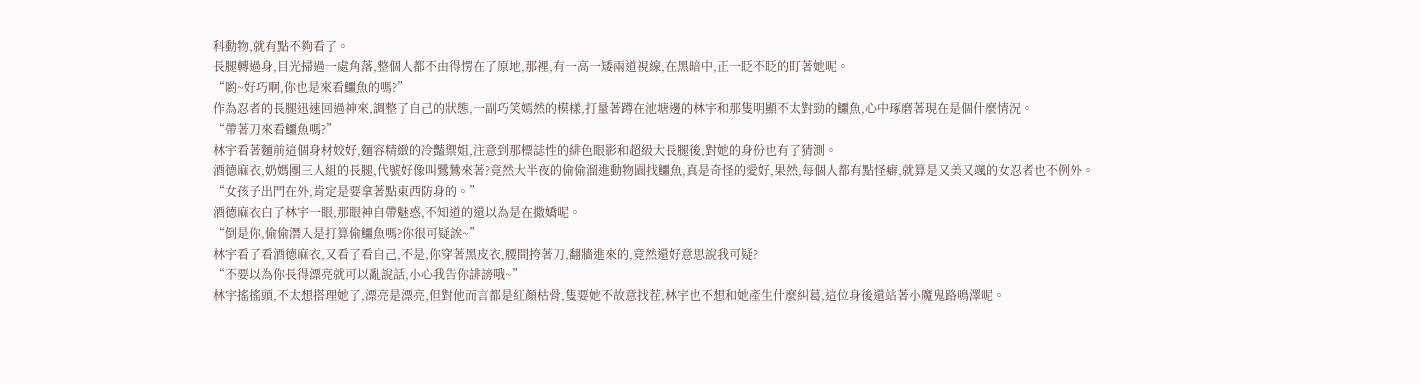科動物,就有點不夠看了。
長腿轉過身,目光掃過一處角落,整個人都不由得愣在了原地,那裡,有一高一矮兩道視線,在黑暗中,正一眨不眨的盯著她呢。
“喲~好巧啊,你也是來看鱷魚的嗎?”
作為忍者的長腿迅速回過神來,調整了自己的狀態,一副巧笑嫣然的模樣,打量著蹲在池塘邊的林宇和那隻明顯不太對勁的鱷魚,心中琢磨著現在是個什麼情況。
“帶著刀來看鱷魚嗎?”
林宇看著麵前這個身材姣好,麵容精緻的冷豔禦姐,注意到那標誌性的緋色眼影和超級大長腿後,對她的身份也有了猜測。
酒德麻衣,奶媽團三人組的長腿,代號好像叫鷺鷥來著?竟然大半夜的偷偷溜進動物園找鱷魚,真是奇怪的愛好,果然,每個人都有點怪癖,就算是又美又颯的女忍者也不例外。
“女孩子出門在外,肯定是要拿著點東西防身的。”
酒德麻衣白了林宇一眼,那眼神自帶魅惑,不知道的還以為是在撒嬌呢。
“倒是你,偷偷潛入是打算偷鱷魚嗎?你很可疑誒~”
林宇看了看酒德麻衣,又看了看自己,不是,你穿著黑皮衣,腰間挎著刀,翻牆進來的,竟然還好意思說我可疑?
“不要以為你長得漂亮就可以亂說話,小心我告你誹謗哦~”
林宇搖搖頭,不太想搭理她了,漂亮是漂亮,但對他而言都是紅顏枯骨,隻要她不故意找茬,林宇也不想和她產生什麼糾葛,這位身後還站著小魔鬼路鳴澤呢。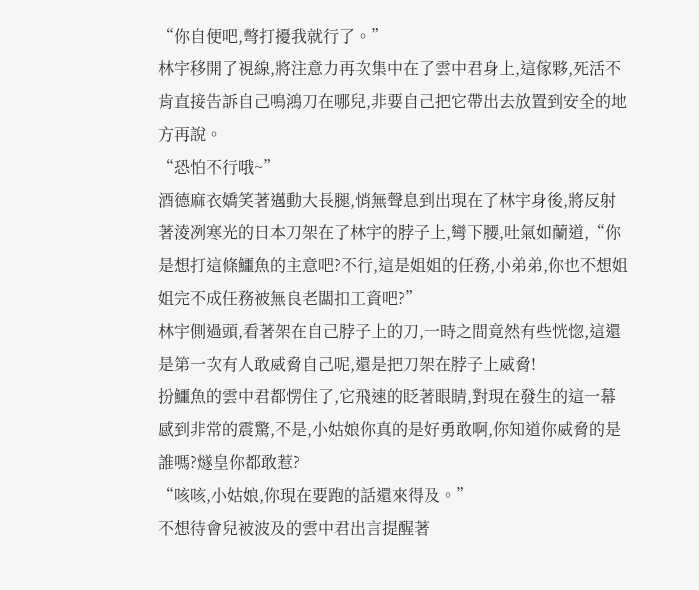“你自便吧,彆打擾我就行了。”
林宇移開了視線,將注意力再次集中在了雲中君身上,這傢夥,死活不肯直接告訴自己鳴鴻刀在哪兒,非要自己把它帶出去放置到安全的地方再說。
“恐怕不行哦~”
酒德麻衣嬌笑著邁動大長腿,悄無聲息到出現在了林宇身後,將反射著淩冽寒光的日本刀架在了林宇的脖子上,彎下腰,吐氣如蘭道,“你是想打這條鱷魚的主意吧?不行,這是姐姐的任務,小弟弟,你也不想姐姐完不成任務被無良老闆扣工資吧?”
林宇側過頭,看著架在自己脖子上的刀,一時之間竟然有些恍惚,這還是第一次有人敢威脅自己呢,還是把刀架在脖子上威脅!
扮鱷魚的雲中君都愣住了,它飛速的眨著眼睛,對現在發生的這一幕感到非常的震驚,不是,小姑娘你真的是好勇敢啊,你知道你威脅的是誰嗎?燧皇你都敢惹?
“咳咳,小姑娘,你現在要跑的話還來得及。”
不想待會兒被波及的雲中君出言提醒著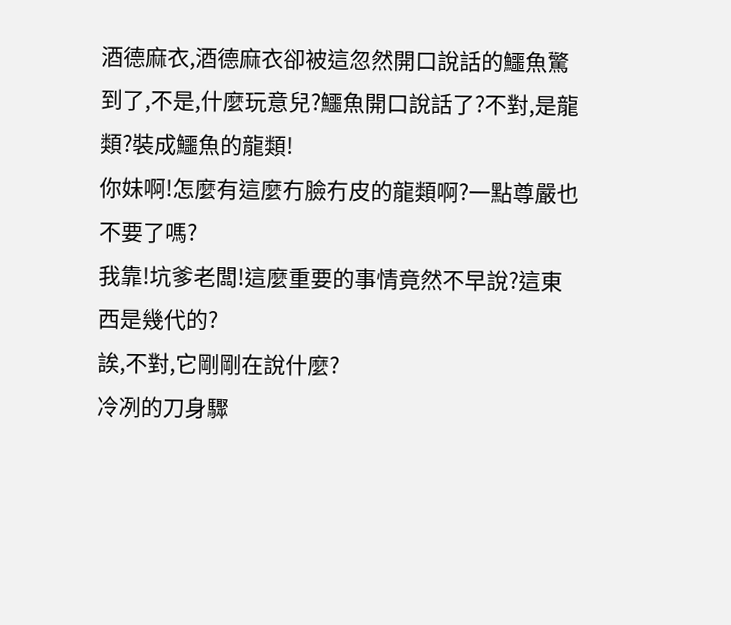酒德麻衣,酒德麻衣卻被這忽然開口說話的鱷魚驚到了,不是,什麼玩意兒?鱷魚開口說話了?不對,是龍類?裝成鱷魚的龍類!
你妹啊!怎麼有這麼冇臉冇皮的龍類啊?一點尊嚴也不要了嗎?
我靠!坑爹老闆!這麼重要的事情竟然不早說?這東西是幾代的?
誒,不對,它剛剛在說什麼?
冷冽的刀身驟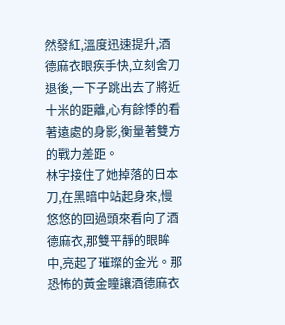然發紅,溫度迅速提升,酒德麻衣眼疾手快,立刻舍刀退後,一下子跳出去了將近十米的距離,心有餘悸的看著遠處的身影,衡量著雙方的戰力差距。
林宇接住了她掉落的日本刀,在黑暗中站起身來,慢悠悠的回過頭來看向了酒德麻衣,那雙平靜的眼眸中,亮起了璀璨的金光。那恐怖的黃金瞳讓酒德麻衣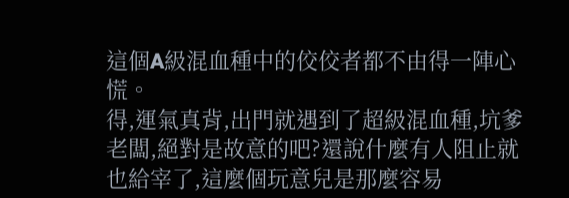這個A級混血種中的佼佼者都不由得一陣心慌。
得,運氣真背,出門就遇到了超級混血種,坑爹老闆,絕對是故意的吧?還說什麼有人阻止就也給宰了,這麼個玩意兒是那麼容易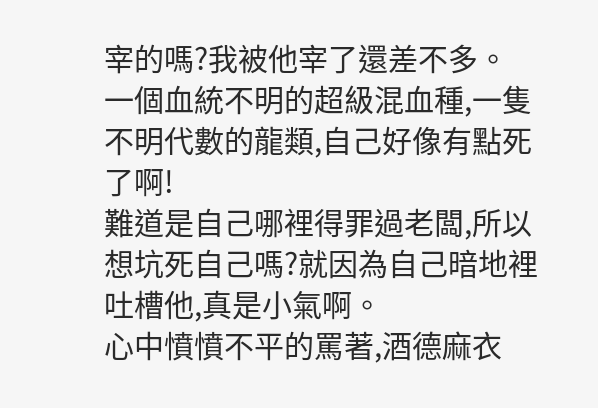宰的嗎?我被他宰了還差不多。
一個血統不明的超級混血種,一隻不明代數的龍類,自己好像有點死了啊!
難道是自己哪裡得罪過老闆,所以想坑死自己嗎?就因為自己暗地裡吐槽他,真是小氣啊。
心中憤憤不平的罵著,酒德麻衣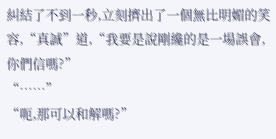糾結了不到一秒,立刻擠出了一個無比明媚的笑容,“真誠”道,“我要是說剛纔的是一場誤會,你們信嗎?”
“……”
“呃,那可以和解嗎?”